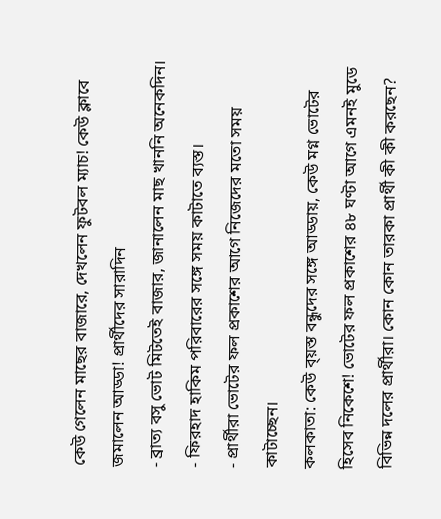কেউ গেলেন মাছের বাজারে, দেখলেন ফুটবল ম্যাচ! কেউ ক্লাবে জমালেন আড্ডা! প্রার্থীদের সারাদিন
- ব্রাত্য বসু ভোট মিটতেই বাজার, জানালেন মাছ খাননি অনেকদিন।
- ফিরহাদ হাকিম পরিবারের সঙ্গে সময় কাটাতে ব্যস্ত।
- প্রার্থীরা ভোটের ফল প্রকাশের আগে নিজেদের মতো সময় কাটাচ্ছেন।
কলকাতা: কেউ ব্য়স্ত বন্ধুদের সঙ্গে আড্ডায়, কেউ মগ্ন ভোটের হিসেব নিকেশে! ভোটের ফল প্রকাশের ৪৮ ঘণ্টা আগে এমনই মুডে বিভিন্ন দলের প্রার্থীরা। কোন কোন তারকা প্রার্থী কী কী করছেন?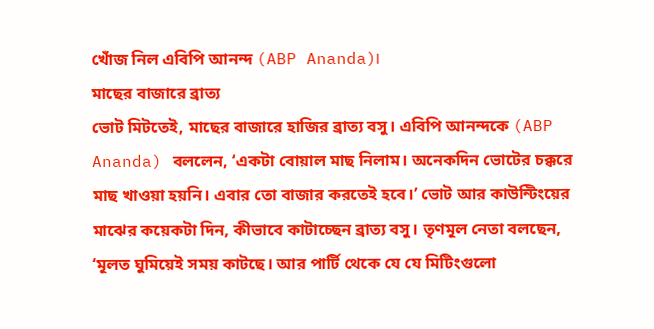খোঁজ নিল এবিপি আনন্দ (ABP Ananda)।
মাছের বাজারে ব্রাত্য
ভোট মিটতেই, মাছের বাজারে হাজির ব্রাত্য বসু। এবিপি আনন্দকে (ABP Ananda) বললেন, ‘একটা বোয়াল মাছ নিলাম। অনেকদিন ভোটের চক্করে মাছ খাওয়া হয়নি। এবার তো বাজার করতেই হবে।’ ভোট আর কাউন্টিংয়ের মাঝের কয়েকটা দিন, কীভাবে কাটাচ্ছেন ব্রাত্য বসু। তৃণমূল নেতা বলছেন, ‘মূলত ঘুমিয়েই সময় কাটছে। আর পার্টি থেকে যে যে মিটিংগুলো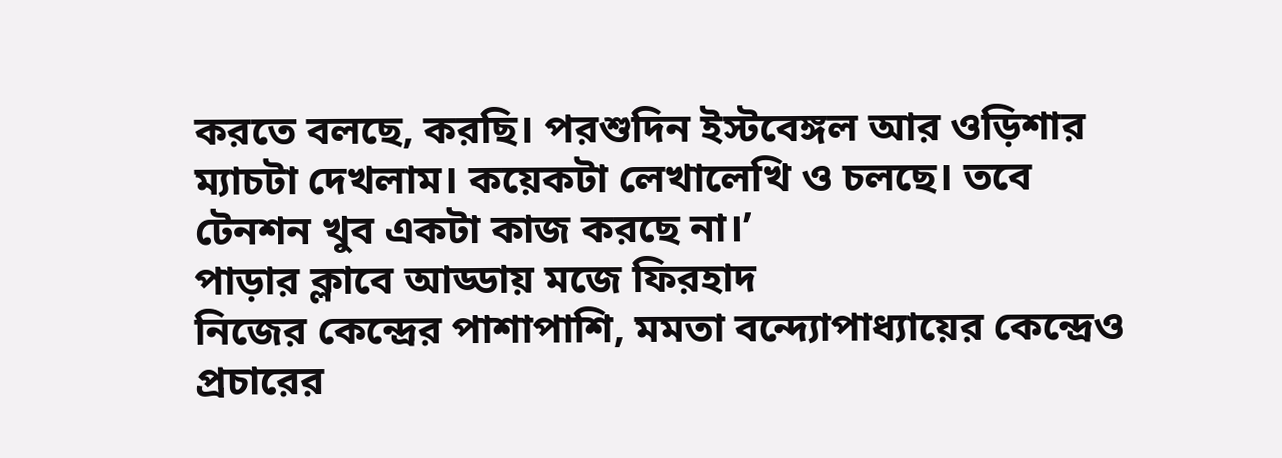করতে বলছে, করছি। পরশুদিন ইস্টবেঙ্গল আর ওড়িশার ম্যাচটা দেখলাম। কয়েকটা লেখালেখি ও চলছে। তবে টেনশন খুব একটা কাজ করছে না।’
পাড়ার ক্লাবে আড্ডায় মজে ফিরহাদ
নিজের কেন্দ্রের পাশাপাশি, মমতা বন্দ্যোপাধ্যায়ের কেন্দ্রেও প্রচারের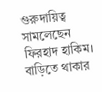গুরুদায়িত্ব সামলেছেন ফিরহাদ হাকিম। বাড়িতে থাকার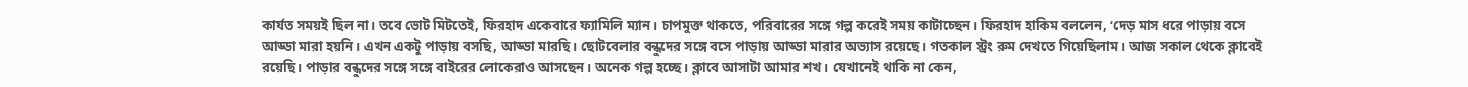কার্যত সময়ই ছিল না। তবে ভোট মিটতেই, ফিরহাদ একেবারে ফ্যামিলি ম্যান। চাপমুক্ত থাকতে, পরিবারের সঙ্গে গল্প করেই সময় কাটাচ্ছেন। ফিরহাদ হাকিম বললেন, ‘দেড় মাস ধরে পাড়ায় বসে আড্ডা মারা হয়নি। এখন একটু পাড়ায় বসছি, আড্ডা মারছি। ছোটবেলার বন্ধুদের সঙ্গে বসে পাড়ায় আড্ডা মারার অভ্যাস রয়েছে। গতকাল স্ট্রং রুম দেখতে গিয়েছিলাম। আজ সকাল থেকে ক্লাবেই রয়েছি। পাড়ার বন্ধুদের সঙ্গে সঙ্গে বাইরের লোকেরাও আসছেন। অনেক গল্প হচ্ছে। ক্লাবে আসাটা আমার শখ। যেখানেই থাকি না কেন,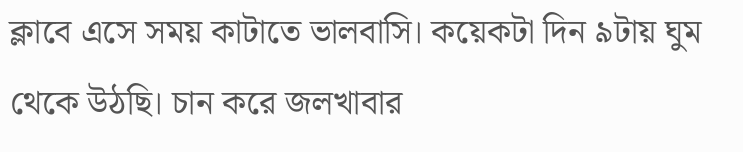ক্লাবে এসে সময় কাটাতে ভালবাসি। কয়েকটা দিন ৯টায় ঘুম থেকে উঠছি। চান করে জলখাবার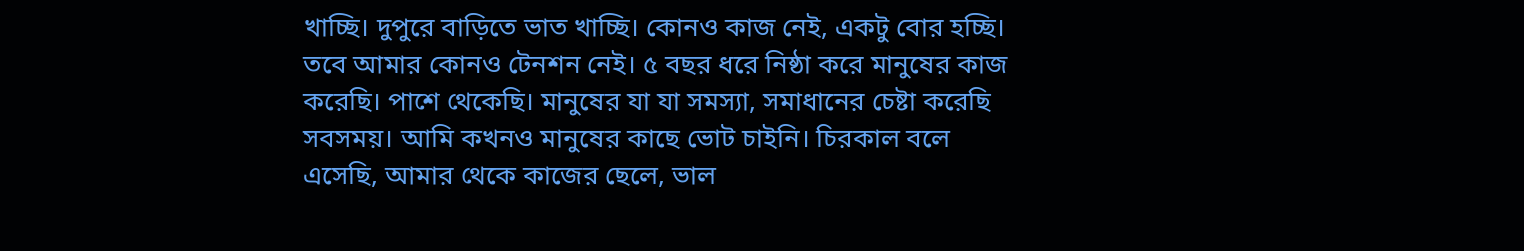খাচ্ছি। দুপুরে বাড়িতে ভাত খাচ্ছি। কোনও কাজ নেই, একটু বোর হচ্ছি। তবে আমার কোনও টেনশন নেই। ৫ বছর ধরে নিষ্ঠা করে মানুষের কাজ করেছি। পাশে থেকেছি। মানুষের যা যা সমস্যা, সমাধানের চেষ্টা করেছি সবসময়। আমি কখনও মানুষের কাছে ভোট চাইনি। চিরকাল বলে এসেছি, আমার থেকে কাজের ছেলে, ভাল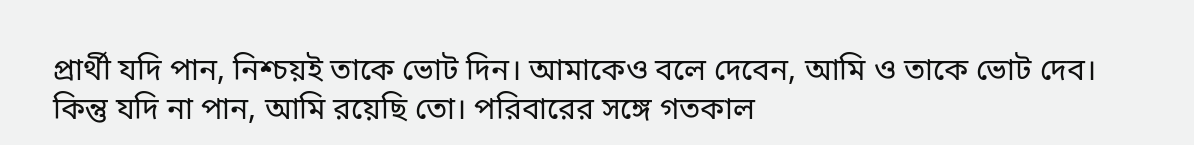প্রার্থী যদি পান, নিশ্চয়ই তাকে ভোট দিন। আমাকেও বলে দেবেন, আমি ও তাকে ভোট দেব। কিন্তু যদি না পান, আমি রয়েছি তো। পরিবারের সঙ্গে গতকাল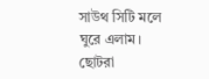সাউথ সিটি মলে ঘুরে এলাম। ছোটরা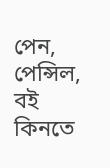পেন, পেন্সিল, বই কিনতে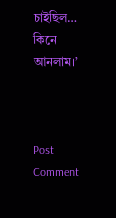চাইছিল… কিনে আনলাম।’



Post Comment